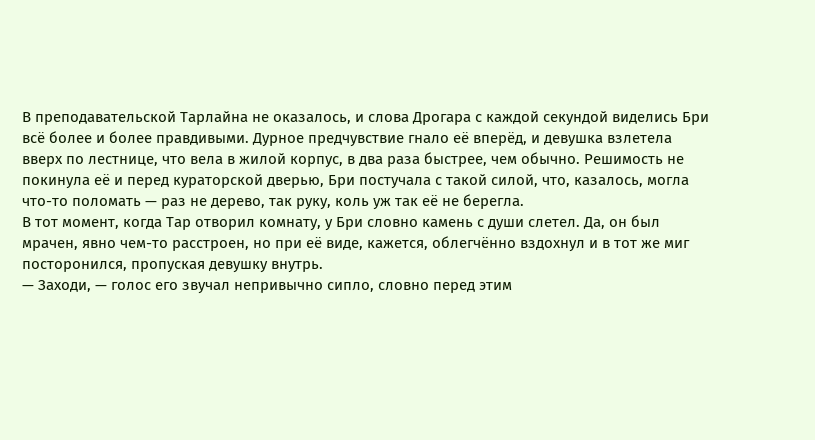В преподавательской Тарлайна не оказалось, и слова Дрогара с каждой секундой виделись Бри всё более и более правдивыми. Дурное предчувствие гнало её вперёд, и девушка взлетела вверх по лестнице, что вела в жилой корпус, в два раза быстрее, чем обычно. Решимость не покинула её и перед кураторской дверью, Бри постучала с такой силой, что, казалось, могла что-то поломать — раз не дерево, так руку, коль уж так её не берегла.
В тот момент, когда Тар отворил комнату, у Бри словно камень с души слетел. Да, он был мрачен, явно чем-то расстроен, но при её виде, кажется, облегчённо вздохнул и в тот же миг посторонился, пропуская девушку внутрь.
— Заходи, — голос его звучал непривычно сипло, словно перед этим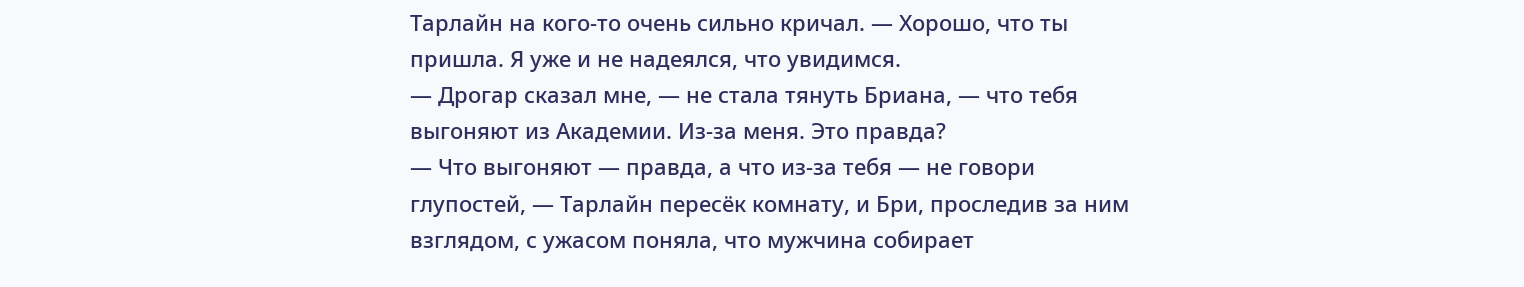Тарлайн на кого-то очень сильно кричал. — Хорошо, что ты пришла. Я уже и не надеялся, что увидимся.
— Дрогар сказал мне, — не стала тянуть Бриана, — что тебя выгоняют из Академии. Из-за меня. Это правда?
— Что выгоняют — правда, а что из-за тебя — не говори глупостей, — Тарлайн пересёк комнату, и Бри, проследив за ним взглядом, с ужасом поняла, что мужчина собирает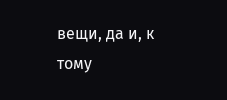вещи, да и, к тому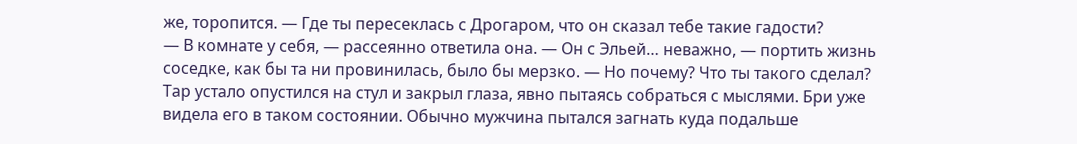же, торопится. — Где ты пересеклась с Дрогаром, что он сказал тебе такие гадости?
— В комнате у себя, — рассеянно ответила она. — Он с Эльей… неважно, — портить жизнь соседке, как бы та ни провинилась, было бы мерзко. — Но почему? Что ты такого сделал?
Тар устало опустился на стул и закрыл глаза, явно пытаясь собраться с мыслями. Бри уже видела его в таком состоянии. Обычно мужчина пытался загнать куда подальше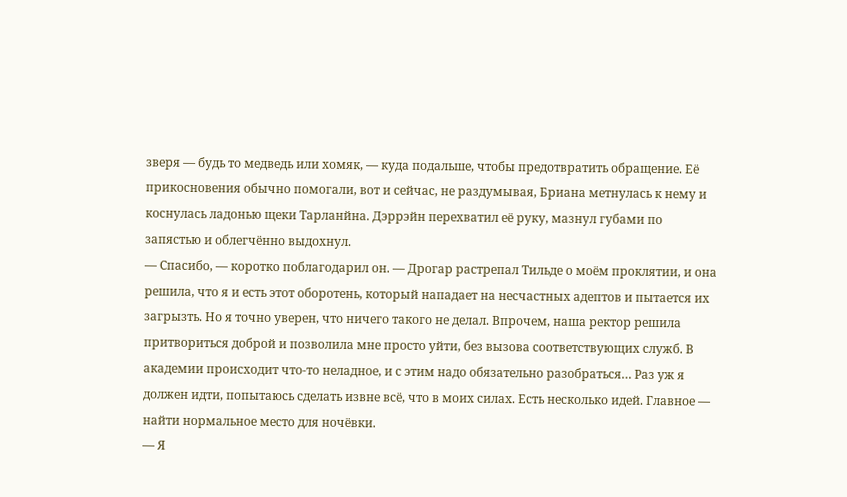зверя — будь то медведь или хомяк, — куда подальше, чтобы предотвратить обращение. Её прикосновения обычно помогали, вот и сейчас, не раздумывая, Бриана метнулась к нему и коснулась ладонью щеки Тарланйна. Дэррэйн перехватил её руку, мазнул губами по запястью и облегчённо выдохнул.
— Спасибо, — коротко поблагодарил он. — Дрогар растрепал Тильде о моём проклятии, и она решила, что я и есть этот оборотень, который нападает на несчастных адептов и пытается их загрызть. Но я точно уверен, что ничего такого не делал. Впрочем, наша ректор решила притвориться доброй и позволила мне просто уйти, без вызова соответствующих служб. В академии происходит что-то неладное, и с этим надо обязательно разобраться… Раз уж я должен идти, попытаюсь сделать извне всё, что в моих силах. Есть несколько идей. Главное — найти нормальное место для ночёвки.
— Я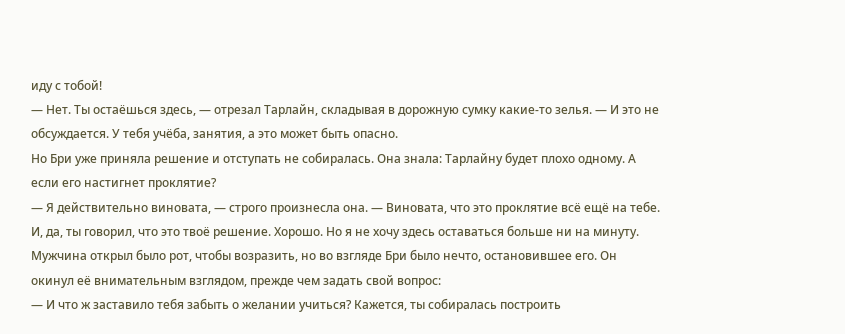иду с тобой!
— Нет. Ты остаёшься здесь, — отрезал Тарлайн, складывая в дорожную сумку какие-то зелья. — И это не обсуждается. У тебя учёба, занятия, а это может быть опасно.
Но Бри уже приняла решение и отступать не собиралась. Она знала: Тарлайну будет плохо одному. А если его настигнет проклятие?
— Я действительно виновата, — строго произнесла она. — Виновата, что это проклятие всё ещё на тебе. И, да, ты говорил, что это твоё решение. Хорошо. Но я не хочу здесь оставаться больше ни на минуту.
Мужчина открыл было рот, чтобы возразить, но во взгляде Бри было нечто, остановившее его. Он окинул её внимательным взглядом, прежде чем задать свой вопрос:
— И что ж заставило тебя забыть о желании учиться? Кажется, ты собиралась построить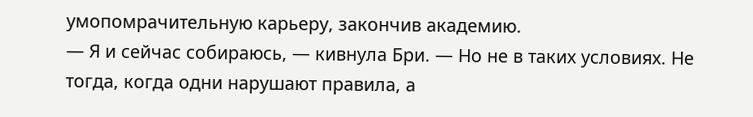умопомрачительную карьеру, закончив академию.
— Я и сейчас собираюсь, — кивнула Бри. — Но не в таких условиях. Не тогда, когда одни нарушают правила, а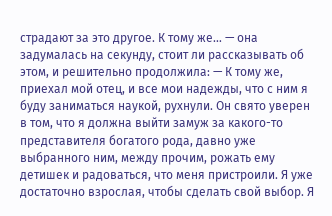страдают за это другое. К тому же… — она задумалась на секунду, стоит ли рассказывать об этом, и решительно продолжила: — К тому же, приехал мой отец, и все мои надежды, что с ним я буду заниматься наукой, рухнули. Он свято уверен в том, что я должна выйти замуж за какого-то представителя богатого рода, давно уже выбранного ним, между прочим, рожать ему детишек и радоваться, что меня пристроили. Я уже достаточно взрослая, чтобы сделать свой выбор. Я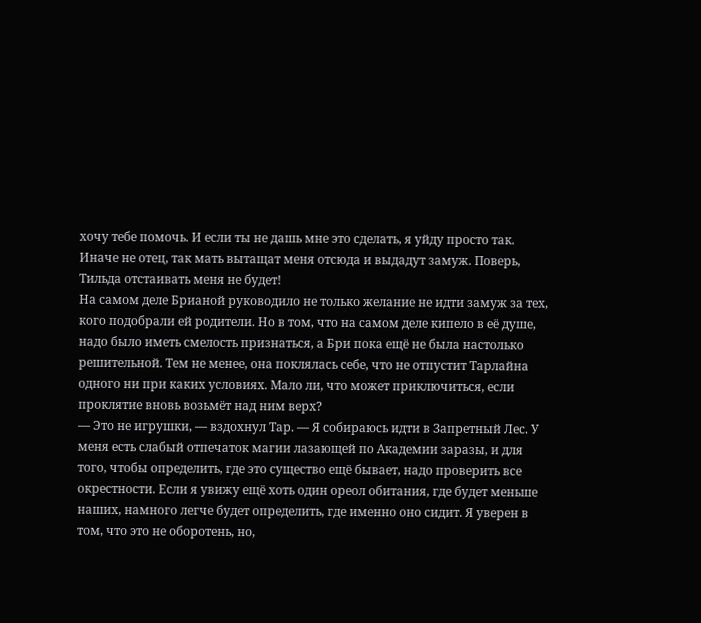хочу тебе помочь. И если ты не дашь мне это сделать, я уйду просто так. Иначе не отец, так мать вытащат меня отсюда и выдадут замуж. Поверь, Тильда отстаивать меня не будет!
На самом деле Брианой руководило не только желание не идти замуж за тех, кого подобрали ей родители. Но в том, что на самом деле кипело в её душе, надо было иметь смелость признаться, а Бри пока ещё не была настолько решительной. Тем не менее, она поклялась себе, что не отпустит Тарлайна одного ни при каких условиях. Мало ли, что может приключиться, если проклятие вновь возьмёт над ним верх?
— Это не игрушки, — вздохнул Тар. — Я собираюсь идти в Запретный Лес. У меня есть слабый отпечаток магии лазающей по Академии заразы, и для того, чтобы определить, где это существо ещё бывает, надо проверить все окрестности. Если я увижу ещё хоть один ореол обитания, где будет меньше наших, намного легче будет определить, где именно оно сидит. Я уверен в том, что это не оборотень, но,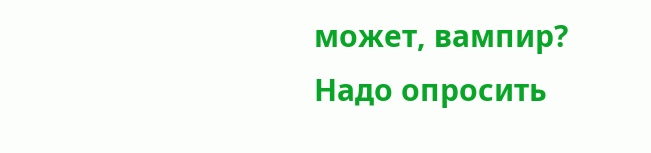может, вампир? Надо опросить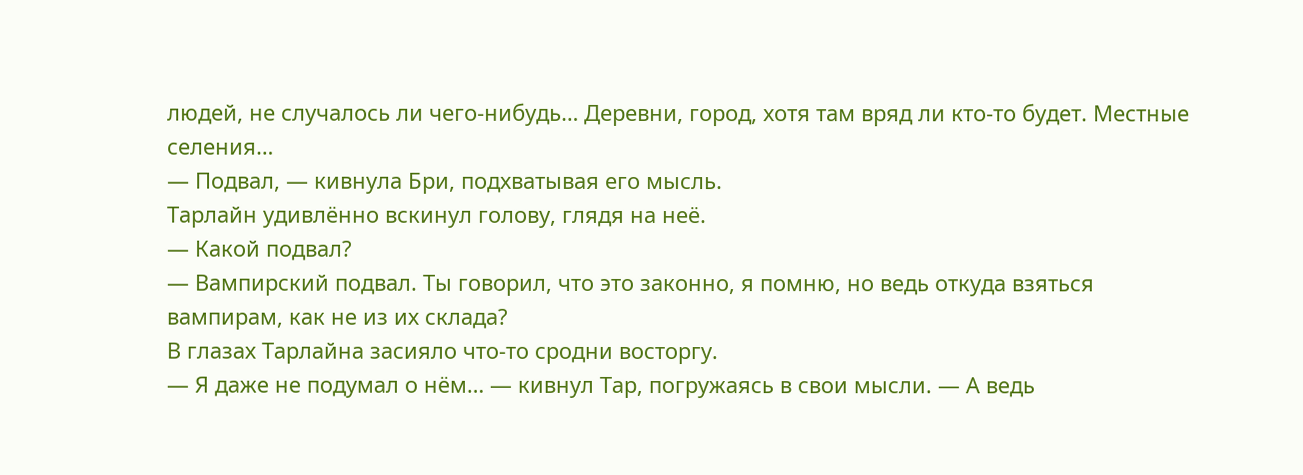людей, не случалось ли чего-нибудь… Деревни, город, хотя там вряд ли кто-то будет. Местные селения…
— Подвал, — кивнула Бри, подхватывая его мысль.
Тарлайн удивлённо вскинул голову, глядя на неё.
— Какой подвал?
— Вампирский подвал. Ты говорил, что это законно, я помню, но ведь откуда взяться вампирам, как не из их склада?
В глазах Тарлайна засияло что-то сродни восторгу.
— Я даже не подумал о нём… — кивнул Тар, погружаясь в свои мысли. — А ведь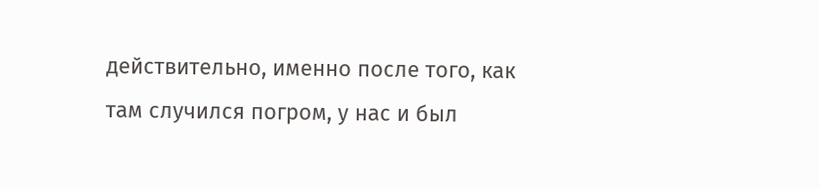действительно, именно после того, как там случился погром, у нас и был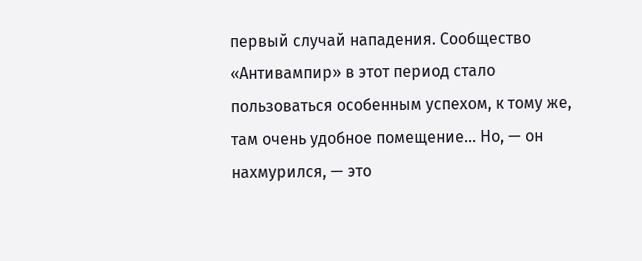первый случай нападения. Сообщество «Антивампир» в этот период стало пользоваться особенным успехом, к тому же, там очень удобное помещение… Но, — он нахмурился, — это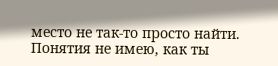место не так-то просто найти. Понятия не имею, как ты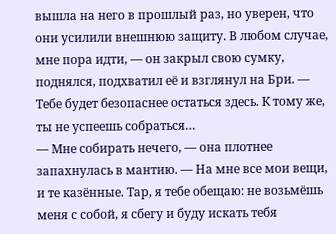вышла на него в прошлый раз, но уверен, что они усилили внешнюю защиту. В любом случае, мне пора идти, — он закрыл свою сумку, поднялся, подхватил её и взглянул на Бри. — Тебе будет безопаснее остаться здесь. К тому же, ты не успеешь собраться…
— Мне собирать нечего, — она плотнее запахнулась в мантию. — На мне все мои вещи, и те казённые. Тар, я тебе обещаю: не возьмёшь меня с собой, я сбегу и буду искать тебя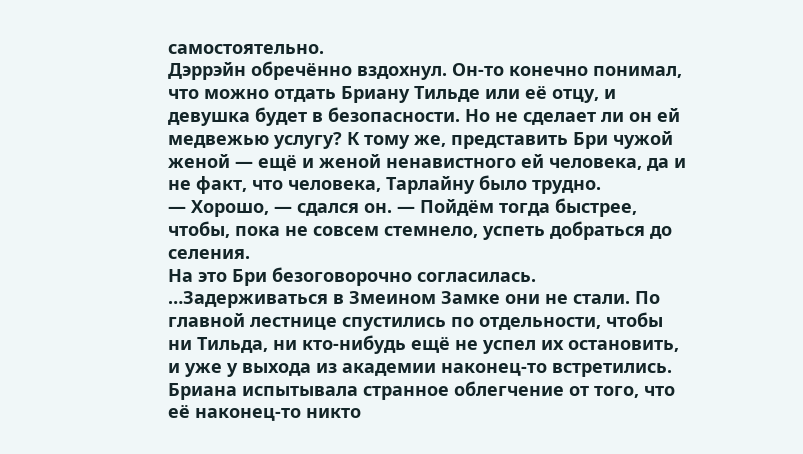самостоятельно.
Дэррэйн обречённо вздохнул. Он-то конечно понимал, что можно отдать Бриану Тильде или её отцу, и девушка будет в безопасности. Но не сделает ли он ей медвежью услугу? К тому же, представить Бри чужой женой — ещё и женой ненавистного ей человека, да и не факт, что человека, Тарлайну было трудно.
— Хорошо, — сдался он. — Пойдём тогда быстрее, чтобы, пока не совсем стемнело, успеть добраться до селения.
На это Бри безоговорочно согласилась.
…Задерживаться в Змеином Замке они не стали. По главной лестнице спустились по отдельности, чтобы ни Тильда, ни кто-нибудь ещё не успел их остановить, и уже у выхода из академии наконец-то встретились. Бриана испытывала странное облегчение от того, что её наконец-то никто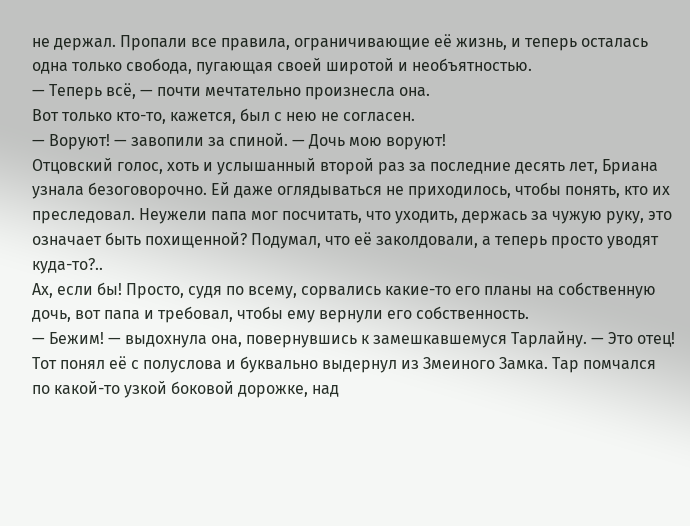не держал. Пропали все правила, ограничивающие её жизнь, и теперь осталась одна только свобода, пугающая своей широтой и необъятностью.
— Теперь всё, — почти мечтательно произнесла она.
Вот только кто-то, кажется, был с нею не согласен.
— Воруют! — завопили за спиной. — Дочь мою воруют!
Отцовский голос, хоть и услышанный второй раз за последние десять лет, Бриана узнала безоговорочно. Ей даже оглядываться не приходилось, чтобы понять, кто их преследовал. Неужели папа мог посчитать, что уходить, держась за чужую руку, это означает быть похищенной? Подумал, что её заколдовали, а теперь просто уводят куда-то?..
Ах, если бы! Просто, судя по всему, сорвались какие-то его планы на собственную дочь, вот папа и требовал, чтобы ему вернули его собственность.
— Бежим! — выдохнула она, повернувшись к замешкавшемуся Тарлайну. — Это отец!
Тот понял её с полуслова и буквально выдернул из Змеиного Замка. Тар помчался по какой-то узкой боковой дорожке, над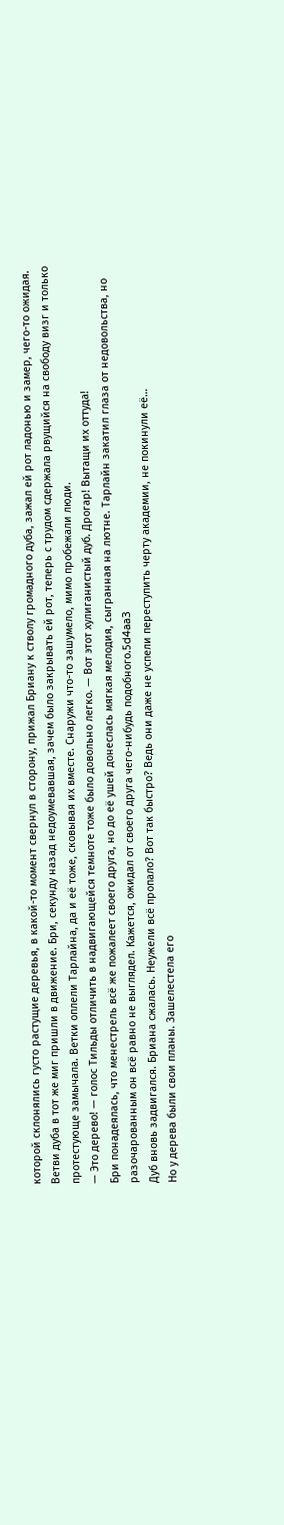которой склонялись густо растущие деревья, в какой-то момент свернул в сторону, прижал Бриану к стволу громадного дуба, зажал ей рот ладонью и замер, чего-то ожидая.
Ветви дуба в тот же миг пришли в движение. Бри, секунду назад недоумевавшая, зачем было закрывать ей рот, теперь с трудом сдержала рвущийся на свободу визг и только протестующе замычала. Ветки оплели Тарлайна, да и её тоже, сковывая их вместе. Снаружи что-то зашумело, мимо пробежали люди.
— Это дерево! — голос Тильды отличить в надвигающейся темноте тоже было довольно легко. — Вот этот хулиганистый дуб. Дрогар! Вытащи их оттуда!
Бри понадеялась, что менестрель всё же пожалеет своего друга, но до её ушей донеслась мягкая мелодия, сыгранная на лютне. Тарлайн закатил глаза от недовольства, но разочарованным он всё равно не выглядел. Кажется, ожидал от своего друга чего-нибудь подобного.5d4aa3
Дуб вновь задвигался. Бриана сжалась. Неужели всё пропало? Вот так быстро? Ведь они даже не успели переступить черту академии, не покинули её…
Но у дерева были свои планы. Зашелестела его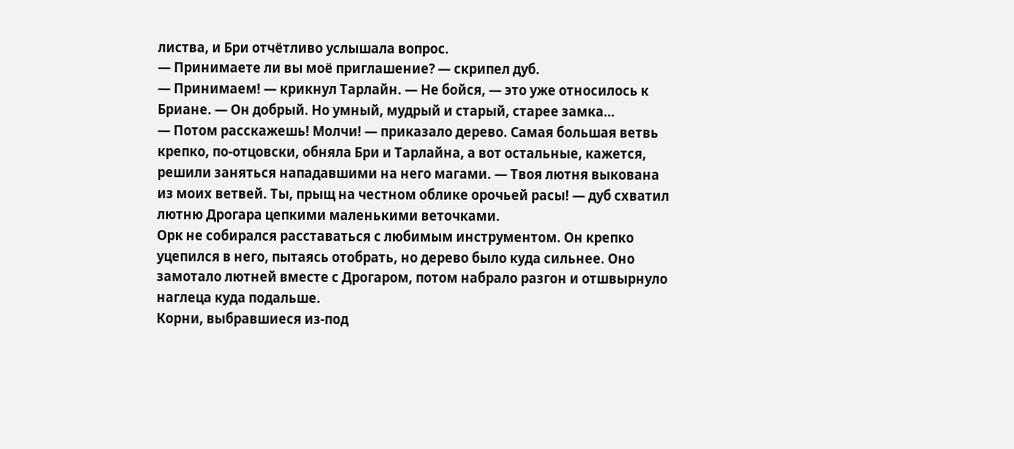листва, и Бри отчётливо услышала вопрос.
— Принимаете ли вы моё приглашение? — скрипел дуб.
— Принимаем! — крикнул Тарлайн. — Не бойся, — это уже относилось к Бриане. — Он добрый. Но умный, мудрый и старый, старее замка…
— Потом расскажешь! Молчи! — приказало дерево. Самая большая ветвь крепко, по-отцовски, обняла Бри и Тарлайна, а вот остальные, кажется, решили заняться нападавшими на него магами. — Твоя лютня выкована из моих ветвей. Ты, прыщ на честном облике орочьей расы! — дуб схватил лютню Дрогара цепкими маленькими веточками.
Орк не собирался расставаться с любимым инструментом. Он крепко уцепился в него, пытаясь отобрать, но дерево было куда сильнее. Оно замотало лютней вместе с Дрогаром, потом набрало разгон и отшвырнуло наглеца куда подальше.
Корни, выбравшиеся из-под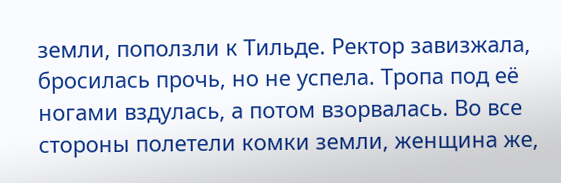земли, поползли к Тильде. Ректор завизжала, бросилась прочь, но не успела. Тропа под её ногами вздулась, а потом взорвалась. Во все стороны полетели комки земли, женщина же,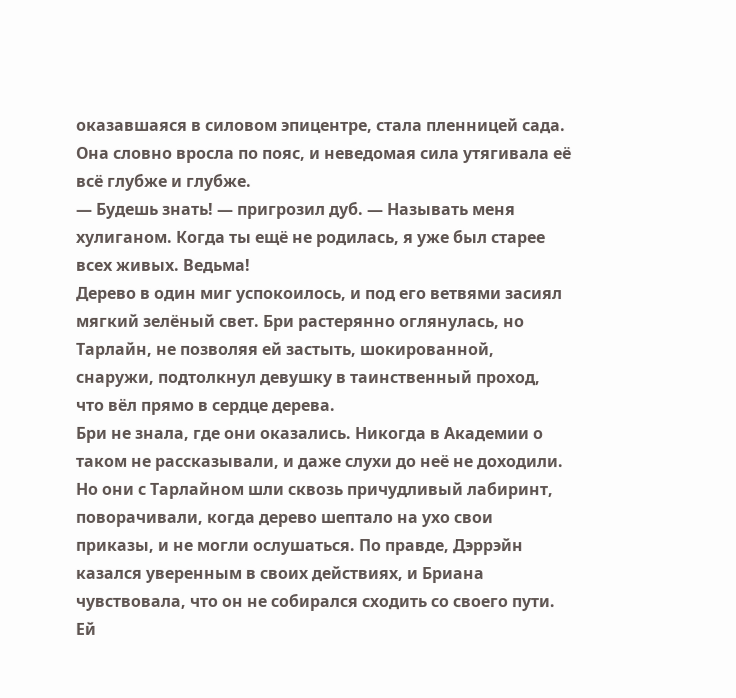оказавшаяся в силовом эпицентре, стала пленницей сада. Она словно вросла по пояс, и неведомая сила утягивала её всё глубже и глубже.
— Будешь знать! — пригрозил дуб. — Называть меня хулиганом. Когда ты ещё не родилась, я уже был старее всех живых. Ведьма!
Дерево в один миг успокоилось, и под его ветвями засиял мягкий зелёный свет. Бри растерянно оглянулась, но Тарлайн, не позволяя ей застыть, шокированной, снаружи, подтолкнул девушку в таинственный проход, что вёл прямо в сердце дерева.
Бри не знала, где они оказались. Никогда в Академии о таком не рассказывали, и даже слухи до неё не доходили. Но они с Тарлайном шли сквозь причудливый лабиринт, поворачивали, когда дерево шептало на ухо свои приказы, и не могли ослушаться. По правде, Дэррэйн казался уверенным в своих действиях, и Бриана чувствовала, что он не собирался сходить со своего пути. Ей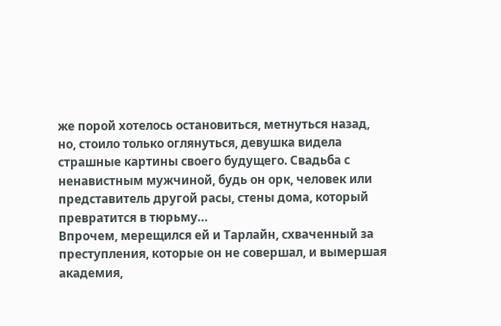же порой хотелось остановиться, метнуться назад, но, стоило только оглянуться, девушка видела страшные картины своего будущего. Свадьба с ненавистным мужчиной, будь он орк, человек или представитель другой расы, стены дома, который превратится в тюрьму…
Впрочем, мерещился ей и Тарлайн, схваченный за преступления, которые он не совершал, и вымершая академия,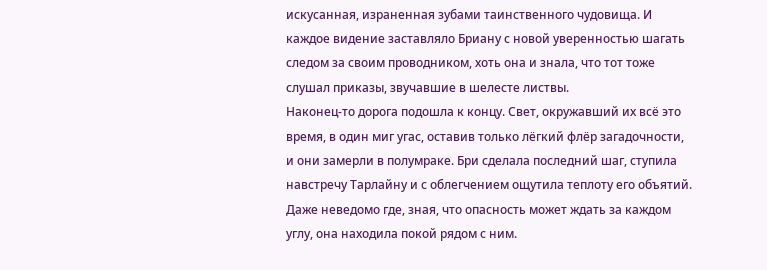искусанная, израненная зубами таинственного чудовища. И каждое видение заставляло Бриану с новой уверенностью шагать следом за своим проводником, хоть она и знала, что тот тоже слушал приказы, звучавшие в шелесте листвы.
Наконец-то дорога подошла к концу. Свет, окружавший их всё это время, в один миг угас, оставив только лёгкий флёр загадочности, и они замерли в полумраке. Бри сделала последний шаг, ступила навстречу Тарлайну и с облегчением ощутила теплоту его объятий. Даже неведомо где, зная, что опасность может ждать за каждом углу, она находила покой рядом с ним.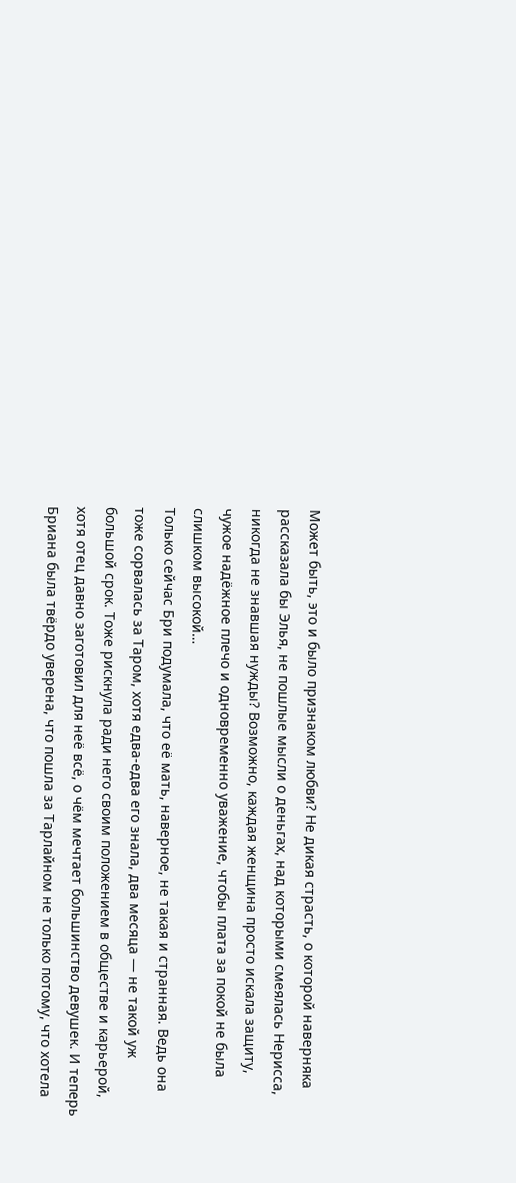Может быть, это и было признаком любви? Не дикая страсть, о которой наверняка рассказала бы Элья, не пошлые мысли о деньгах, над которыми смеялась Нерисса, никогда не знавшая нужды? Возможно, каждая женщина просто искала защиту, чужое надёжное плечо и одновременно уважение, чтобы плата за покой не была слишком высокой…
Только сейчас Бри подумала, что её мать, наверное, не такая и странная. Ведь она тоже сорвалась за Таром, хотя едва-едва его знала, два месяца — не такой уж большой срок. Тоже рискнула ради него своим положением в обществе и карьерой, хотя отец давно заготовил для неё всё, о чём мечтает большинство девушек. И теперь Бриана была твёрдо уверена, что пошла за Тарлайном не только потому, что хотела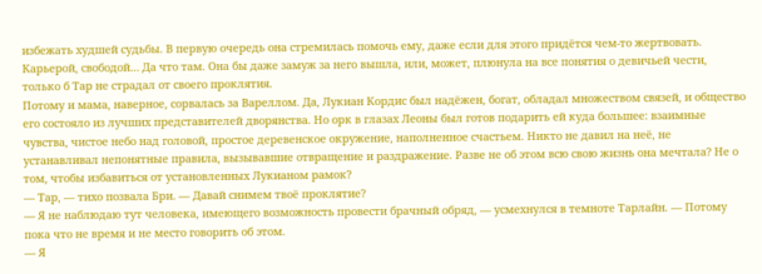избежать худшей судьбы. В первую очередь она стремилась помочь ему, даже если для этого придётся чем-то жертвовать. Карьерой, свободой… Да что там. Она бы даже замуж за него вышла, или, может, плюнула на все понятия о девичьей чести, только б Тар не страдал от своего проклятия.
Потому и мама, наверное, сорвалась за Вареллом. Да, Лукиан Кордис был надёжен, богат, обладал множеством связей, и общество его состояло из лучших представителей дворянства. Но орк в глазах Леоны был готов подарить ей куда большее: взаимные чувства, чистое небо над головой, простое деревенское окружение, наполненное счастьем. Никто не давил на неё, не устанавливал непонятные правила, вызывавшие отвращение и раздражение. Разве не об этом всю свою жизнь она мечтала? Не о том, чтобы избавиться от установленных Лукианом рамок?
— Тар, — тихо позвала Бри. — Давай снимем твоё проклятие?
— Я не наблюдаю тут человека, имеющего возможность провести брачный обряд, — усмехнулся в темноте Тарлайн. — Потому пока что не время и не место говорить об этом.
— Я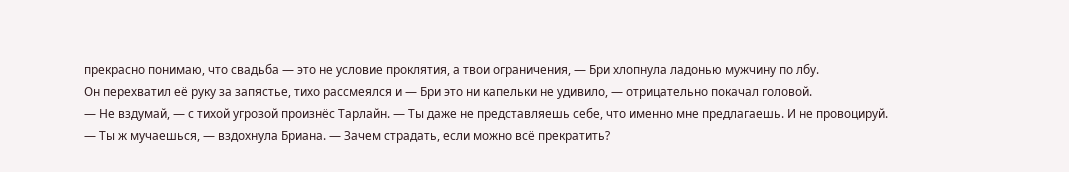прекрасно понимаю, что свадьба — это не условие проклятия, а твои ограничения, — Бри хлопнула ладонью мужчину по лбу.
Он перехватил её руку за запястье, тихо рассмеялся и — Бри это ни капельки не удивило, — отрицательно покачал головой.
— Не вздумай, — с тихой угрозой произнёс Тарлайн. — Ты даже не представляешь себе, что именно мне предлагаешь. И не провоцируй.
— Ты ж мучаешься, — вздохнула Бриана. — Зачем страдать, если можно всё прекратить?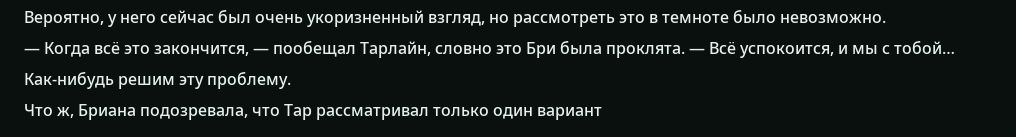Вероятно, у него сейчас был очень укоризненный взгляд, но рассмотреть это в темноте было невозможно.
— Когда всё это закончится, — пообещал Тарлайн, словно это Бри была проклята. — Всё успокоится, и мы с тобой… Как-нибудь решим эту проблему.
Что ж, Бриана подозревала, что Тар рассматривал только один вариант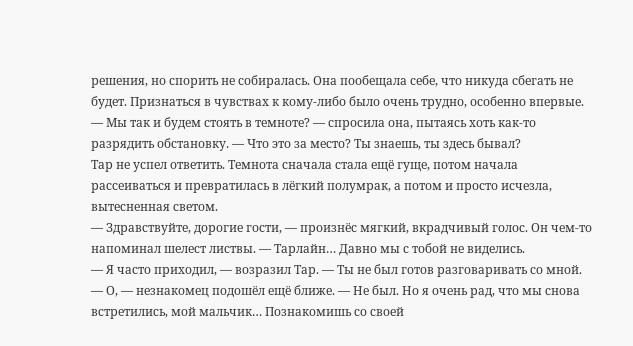решения, но спорить не собиралась. Она пообещала себе, что никуда сбегать не будет. Признаться в чувствах к кому-либо было очень трудно, особенно впервые.
— Мы так и будем стоять в темноте? — спросила она, пытаясь хоть как-то разрядить обстановку. — Что это за место? Ты знаешь, ты здесь бывал?
Тар не успел ответить. Темнота сначала стала ещё гуще, потом начала рассеиваться и превратилась в лёгкий полумрак, а потом и просто исчезла, вытесненная светом.
— Здравствуйте, дорогие гости, — произнёс мягкий, вкрадчивый голос. Он чем-то напоминал шелест листвы. — Тарлайн… Давно мы с тобой не виделись.
— Я часто приходил, — возразил Тар. — Ты не был готов разговаривать со мной.
— О, — незнакомец подошёл ещё ближе. — Не был. Но я очень рад, что мы снова встретились, мой мальчик… Познакомишь со своей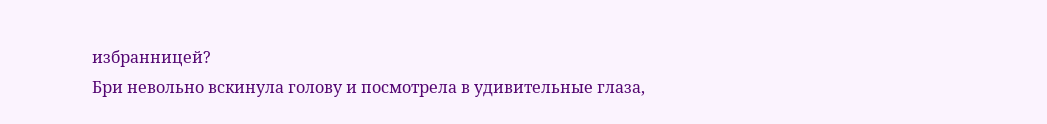избранницей?
Бри невольно вскинула голову и посмотрела в удивительные глаза,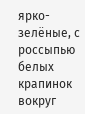ярко-зелёные, с россыпью белых крапинок вокруг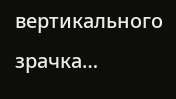вертикального зрачка…